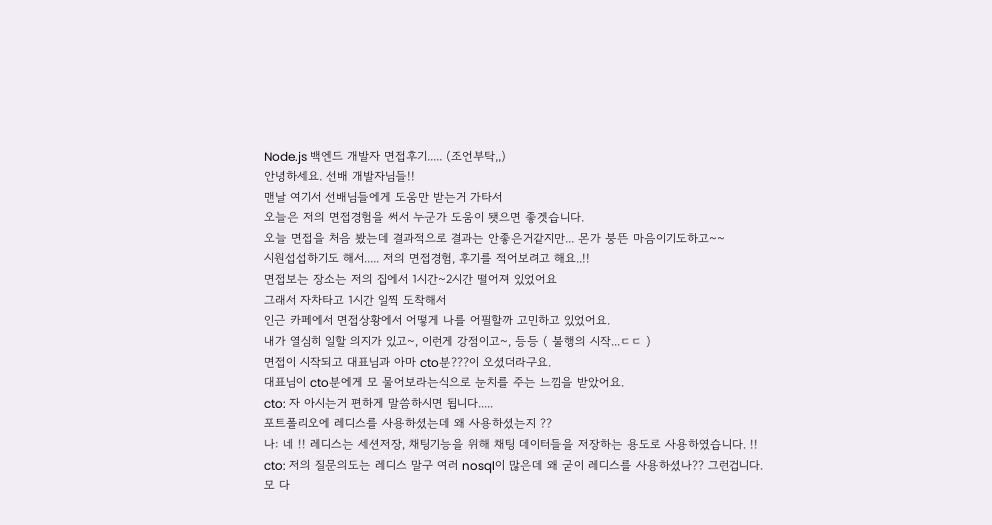Node.js 백엔드 개발자 면접후기..... (조언부탁,,)
안녕하세요. 선배 개발자님들!!
맨날 여기서 선배님들에게 도움만 받는거 가타서
오늘은 저의 면접경험을 써서 누군가 도움이 됏으면 좋겟습니다.
오늘 면접을 처음 봤는데 결과적으로 결과는 안좋은거같지만... 몬가 붕뜬 마음이기도하고~~
시원섭섭하기도 해서..... 저의 면접경험, 후기를 적어보려고 해요..!!
면접보는 장소는 저의 집에서 1시간~2시간 떨어져 있었어요
그래서 자차타고 1시간 일찍 도착해서
인근 카페에서 면접상황에서 어떻게 나를 어필할까 고민하고 있었어요.
내가 열심히 일할 의지가 있고~, 이런게 강점이고~, 등등 ( 불행의 시작...ㄷㄷ )
면접이 시작되고 대표님과 아마 cto분???이 오셨더라구요.
대표님이 cto분에게 모 물어보라는식으로 눈치를 주는 느낌을 받았어요.
cto: 자 아시는거 편하게 말씀하시면 됩니다.....
포트폴리오에 레디스를 사용하셨는데 왜 사용하셨는지 ??
나: 네 !! 레디스는 세션저장, 채팅기능을 위해 채팅 데이터들을 저장하는 용도로 사용하였습니다. !!
cto: 저의 질문의도는 레디스 말구 여러 nosql이 많은데 왜 굳이 레디스를 사용하셨나?? 그런겁니다.
모 다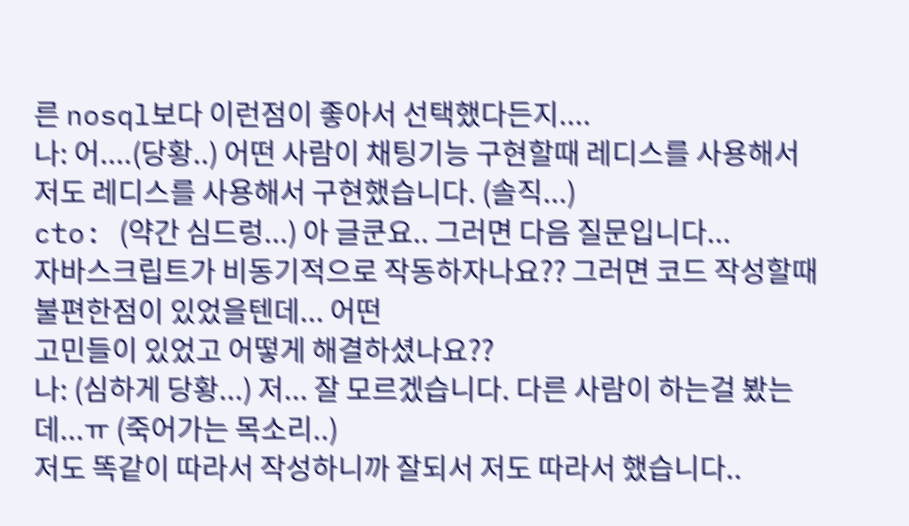른 nosql보다 이런점이 좋아서 선택했다든지....
나: 어....(당황..) 어떤 사람이 채팅기능 구현할때 레디스를 사용해서
저도 레디스를 사용해서 구현했습니다. (솔직...)
cto: (약간 심드렁...) 아 글쿤요.. 그러면 다음 질문입니다...
자바스크립트가 비동기적으로 작동하자나요?? 그러면 코드 작성할때 불편한점이 있었을텐데... 어떤
고민들이 있었고 어떻게 해결하셨나요??
나: (심하게 당황...) 저... 잘 모르겠습니다. 다른 사람이 하는걸 봤는데...ㅠ (죽어가는 목소리..)
저도 똑같이 따라서 작성하니까 잘되서 저도 따라서 했습니다..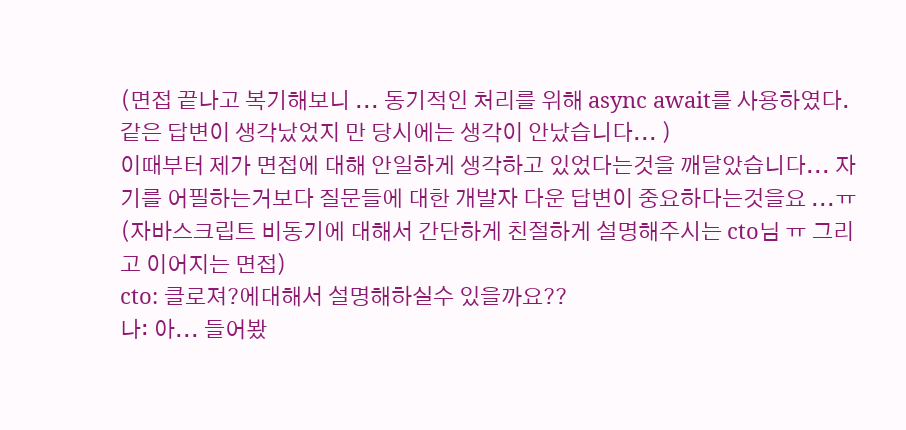(면접 끝나고 복기해보니 ... 동기적인 처리를 위해 async await를 사용하였다. 같은 답변이 생각났었지 만 당시에는 생각이 안났습니다... )
이때부터 제가 면접에 대해 안일하게 생각하고 있었다는것을 깨달았습니다... 자기를 어필하는거보다 질문들에 대한 개발자 다운 답변이 중요하다는것을요 ...ㅠ
(자바스크립트 비동기에 대해서 간단하게 친절하게 설명해주시는 cto님 ㅠ 그리고 이어지는 면접)
cto: 클로져?에대해서 설명해하실수 있을까요??
나: 아... 들어봤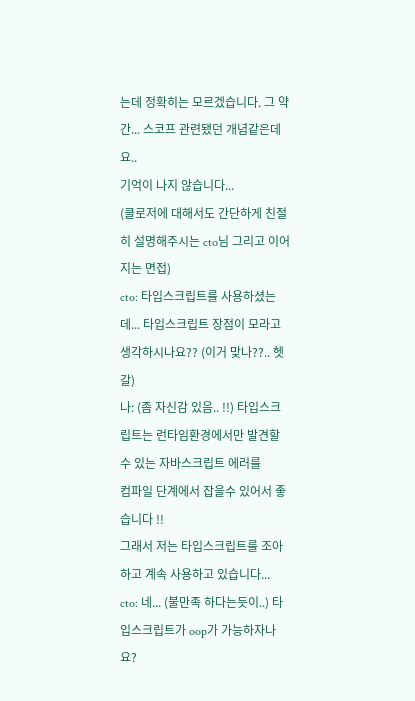는데 정확히는 모르겠습니다. 그 약간... 스코프 관련됐던 개념같은데요..
기억이 나지 않습니다...
(클로저에 대해서도 간단하게 친절히 설명해주시는 cto님 그리고 이어지는 면접)
cto: 타입스크립트를 사용하셨는데... 타입스크립트 장점이 모라고 생각하시나요?? (이거 맞나??.. 헷갈)
나: (좀 자신감 있음.. !!) 타입스크립트는 런타임환경에서만 발견할수 있는 자바스크립트 에러를
컴파일 단계에서 잡을수 있어서 좋습니다 !!
그래서 저는 타입스크립트를 조아하고 계속 사용하고 있습니다...
cto: 네... (불만족 하다는듯이..) 타입스크립트가 oop가 가능하자나요?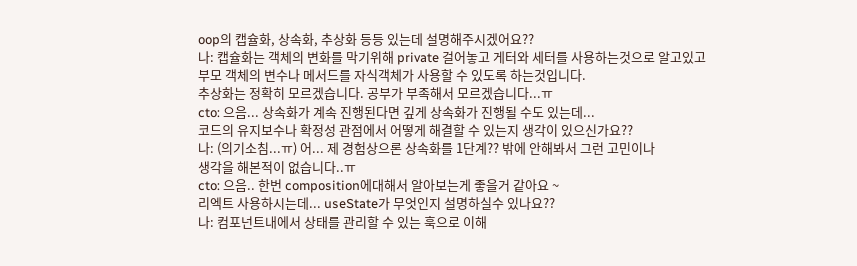oop의 캡슐화, 상속화, 추상화 등등 있는데 설명해주시겠어요??
나: 캡슐화는 객체의 변화를 막기위해 private 걸어놓고 게터와 세터를 사용하는것으로 알고있고
부모 객체의 변수나 메서드를 자식객체가 사용할 수 있도록 하는것입니다.
추상화는 정확히 모르겠습니다. 공부가 부족해서 모르겠습니다...ㅠ
cto: 으음... 상속화가 계속 진행된다면 깊게 상속화가 진행될 수도 있는데...
코드의 유지보수나 확정성 관점에서 어떻게 해결할 수 있는지 생각이 있으신가요??
나: (의기소침...ㅠ) 어... 제 경험상으론 상속화를 1단계?? 밖에 안해봐서 그런 고민이나
생각을 해본적이 없습니다..ㅠ
cto: 으음.. 한번 composition에대해서 알아보는게 좋을거 같아요 ~
리엑트 사용하시는데... useState가 무엇인지 설명하실수 있나요??
나: 컴포넌트내에서 상태를 관리할 수 있는 훅으로 이해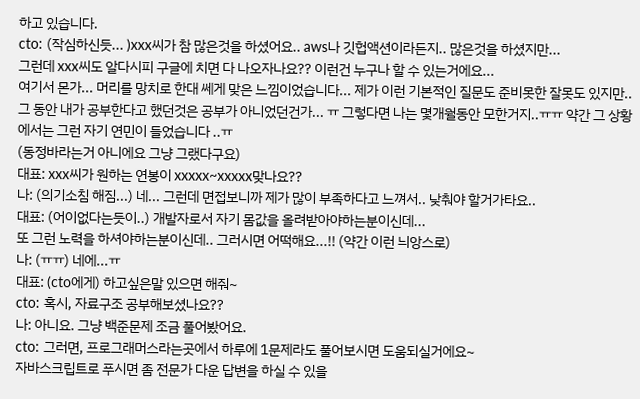하고 있습니다.
cto: (작심하신듯... )xxx씨가 참 많은것을 하셨어요.. aws나 깃헙액션이라든지.. 많은것을 하셨지만...
그런데 xxx씨도 알다시피 구글에 치면 다 나오자나요?? 이런건 누구나 할 수 있는거에요...
여기서 몬가... 머리를 망치로 한대 쎄게 맞은 느낌이었습니다... 제가 이런 기본적인 질문도 준비못한 잘못도 있지만.. 그 동안 내가 공부한다고 했던것은 공부가 아니었던건가... ㅠ 그렇다면 나는 몇개월동안 모한거지..ㅠㅠ 약간 그 상황에서는 그런 자기 연민이 들었습니다 ..ㅠ
(동정바라는거 아니에요 그냥 그랬다구요)
대표: xxx씨가 원하는 연봉이 xxxxx~xxxxx맞나요??
나: (의기소침 해짐...) 네... 그런데 면접보니까 제가 많이 부족하다고 느껴서.. 낮춰야 할거가타요..
대표: (어이없다는듯이..) 개발자로서 자기 몸값을 올려받아야하는분이신데...
또 그런 노력을 하셔야하는분이신데.. 그러시면 어떡해요...!! (약간 이런 늬앙스로)
나: (ㅠㅠ) 네에...ㅠ
대표: (cto에게) 하고싶은말 있으면 해줘~
cto: 혹시, 자료구조 공부해보셨나요??
나: 아니요. 그냥 백준문제 조금 풀어봤어요.
cto: 그러면, 프로그래머스라는곳에서 하루에 1문제라도 풀어보시면 도움되실거에요~
자바스크립트로 푸시면 좀 전문가 다운 답변을 하실 수 있을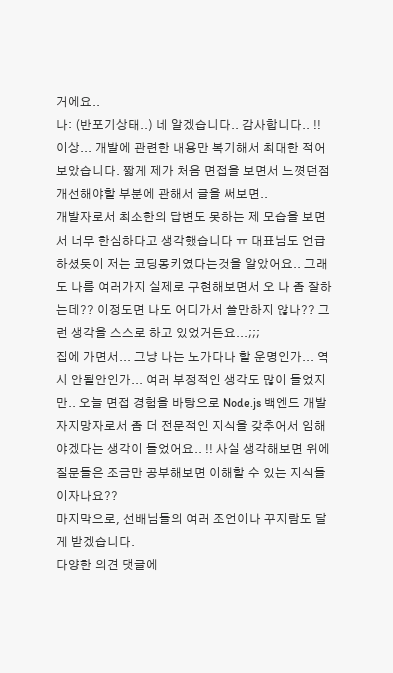거에요..
나: (반포기상태..) 네 알겠습니다.. 감사합니다.. !!
이상... 개발에 관련한 내용만 복기해서 최대한 적어보았습니다. 짧게 제가 처음 면접을 보면서 느꼇던점 개선해야할 부분에 관해서 글을 써보면..
개발자로서 최소한의 답변도 못하는 제 모습을 보면서 너무 한심하다고 생각했습니다 ㅠ 대표님도 언급하셨듯이 저는 코딩몽키였다는것을 알았어요.. 그래도 나름 여러가지 실제로 구현해보면서 오 나 좀 잘하는데?? 이정도면 나도 어디가서 쓸만하지 않나?? 그런 생각을 스스로 하고 있었거든요...;;;
집에 가면서... 그냥 나는 노가다나 할 운명인가... 역시 안될안인가... 여러 부정적인 생각도 많이 들었지만.. 오늘 면접 경험을 바탕으로 Node.js 백엔드 개발자지망자로서 좀 더 전문적인 지식을 갖추어서 임해야겠다는 생각이 들었어요.. !! 사실 생각해보면 위에 질문들은 조금만 공부해보면 이해할 수 있는 지식들이자나요??
마지막으로, 선배님들의 여러 조언이나 꾸지람도 달게 받겠습니다.
다양한 의견 댓글에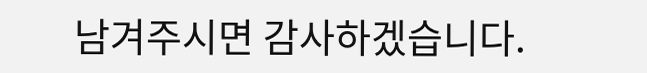남겨주시면 감사하겠습니다.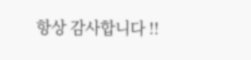항상 감사합니다 !!